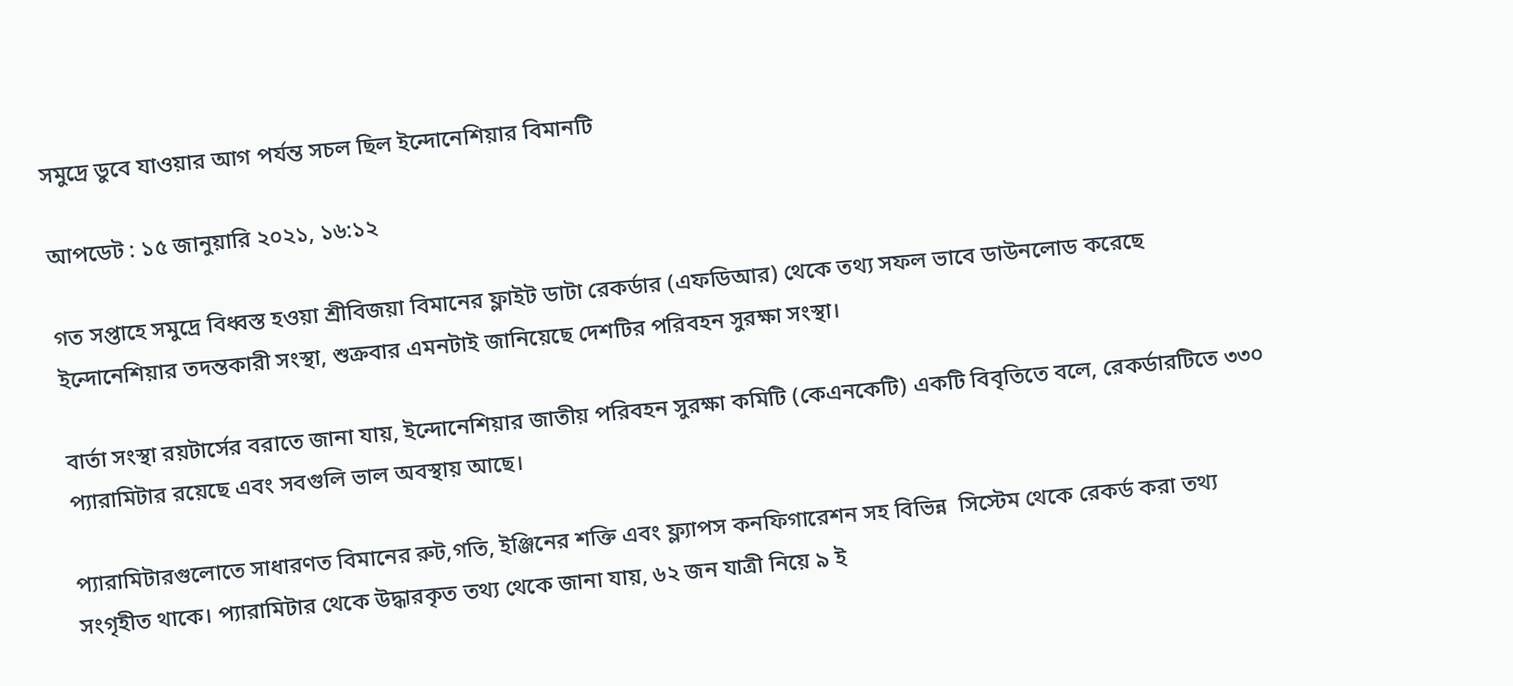সমুদ্রে ডুবে যাওয়ার আগ পর্যন্ত সচল ছিল ইন্দোনেশিয়ার বিমানটি

আপডেট : ১৫ জানুয়ারি ২০২১, ১৬:১২

গত সপ্তাহে সমুদ্রে বিধ্বস্ত হওয়া শ্রীবিজয়া বিমানের ফ্লাইট ডাটা রেকর্ডার (এফডিআর) থেকে তথ্য সফল ভাবে ডাউনলোড করেছে ইন্দোনেশিয়ার তদন্তকারী সংস্থা, শুক্রবার এমনটাই জানিয়েছে দেশটির পরিবহন সুরক্ষা সংস্থা।

বার্তা সংস্থা রয়টার্সের বরাতে জানা যায়, ইন্দোনেশিয়ার জাতীয় পরিবহন সুরক্ষা কমিটি (কেএনকেটি) একটি বিবৃতিতে বলে, রেকর্ডারটিতে ৩৩০ প্যারামিটার রয়েছে এবং সবগুলি ভাল অবস্থায় আছে।

প্যারামিটারগুলোতে সাধারণত বিমানের রুট,গতি, ইঞ্জিনের শক্তি এবং ফ্ল্যাপস কনফিগারেশন সহ বিভিন্ন  সিস্টেম থেকে রেকর্ড করা তথ্য সংগৃহীত থাকে। প্যারামিটার থেকে উদ্ধারকৃত তথ্য থেকে জানা যায়, ৬২ জন যাত্রী নিয়ে ৯ ই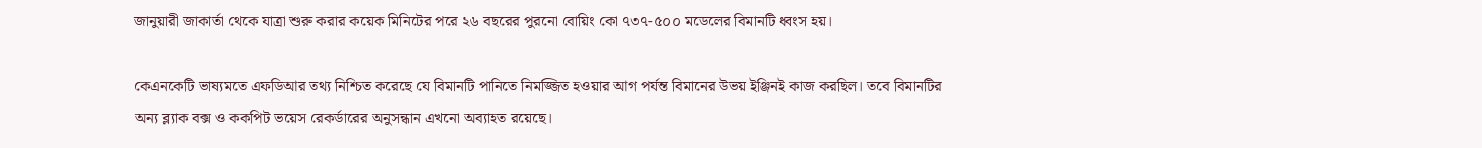জানুয়ারী জাকার্তা থেকে যাত্রা শুরু করার কয়েক মিনিটের পরে ২৬ বছরের পুরনো বোয়িং কো ৭৩৭-৫০০ মডেলের বিমানটি ধ্বংস হয়।

কেএনকেটি ভাষ্যমতে এফডিআর তথ্য নিশ্চিত করেছে যে বিমানটি পানিতে নিমজ্জিত হওয়ার আগ পর্যন্ত বিমানের উভয় ইঞ্জিনই কাজ করছিল। তবে বিমানটির অন্য ব্ল্যাক বক্স ও ককপিট ভয়েস রেকর্ডারের অনুসন্ধান এখনো অব্যাহত রয়েছে।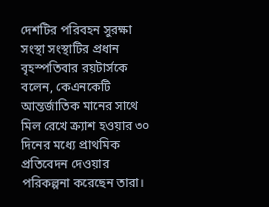দেশটির পরিবহন সুরক্ষা সংস্থা সংস্থাটির প্রধান বৃহস্পতিবার রয়টার্সকে বলেন, কেএনকেটি আন্তর্জাতিক মানের সাথে মিল রেখে ক্র্যাশ হওয়ার ৩০ দিনের মধ্যে প্রাথমিক প্রতিবেদন দেওয়ার পরিকল্পনা করেছেন তারা।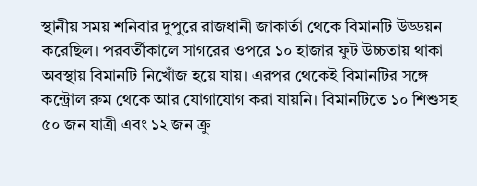স্থানীয় সময় শনিবার দুপুরে রাজধানী জাকার্তা থেকে বিমানটি উড্ডয়ন করেছিল। পরবর্তীকালে সাগরের ওপরে ১০ হাজার ফুট উচ্চতায় থাকা অবস্থায় বিমানটি নিখোঁজ হয়ে যায়। এরপর থেকেই বিমানটির সঙ্গে কন্ট্রোল রুম থেকে আর যোগাযোগ করা যায়নি। বিমানটিতে ১০ শিশুসহ ৫০ জন যাত্রী এবং ১২ জন ক্রু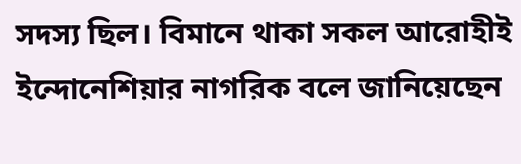সদস্য ছিল। বিমানে থাকা সকল আরোহীই ইন্দোনেশিয়ার নাগরিক বলে জানিয়েছেন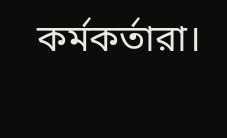কর্মকর্তারা।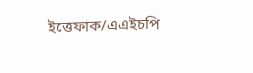ইত্তেফাক/এএইচপি